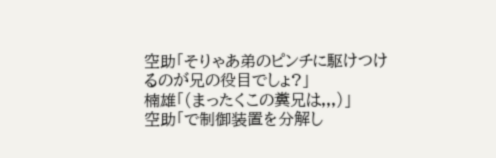空助「そりゃあ弟のピンチに駆けつけるのが兄の役目でしょ?」
楠雄「(まったくこの糞兄は,,,)」
空助「で制御装置を分解し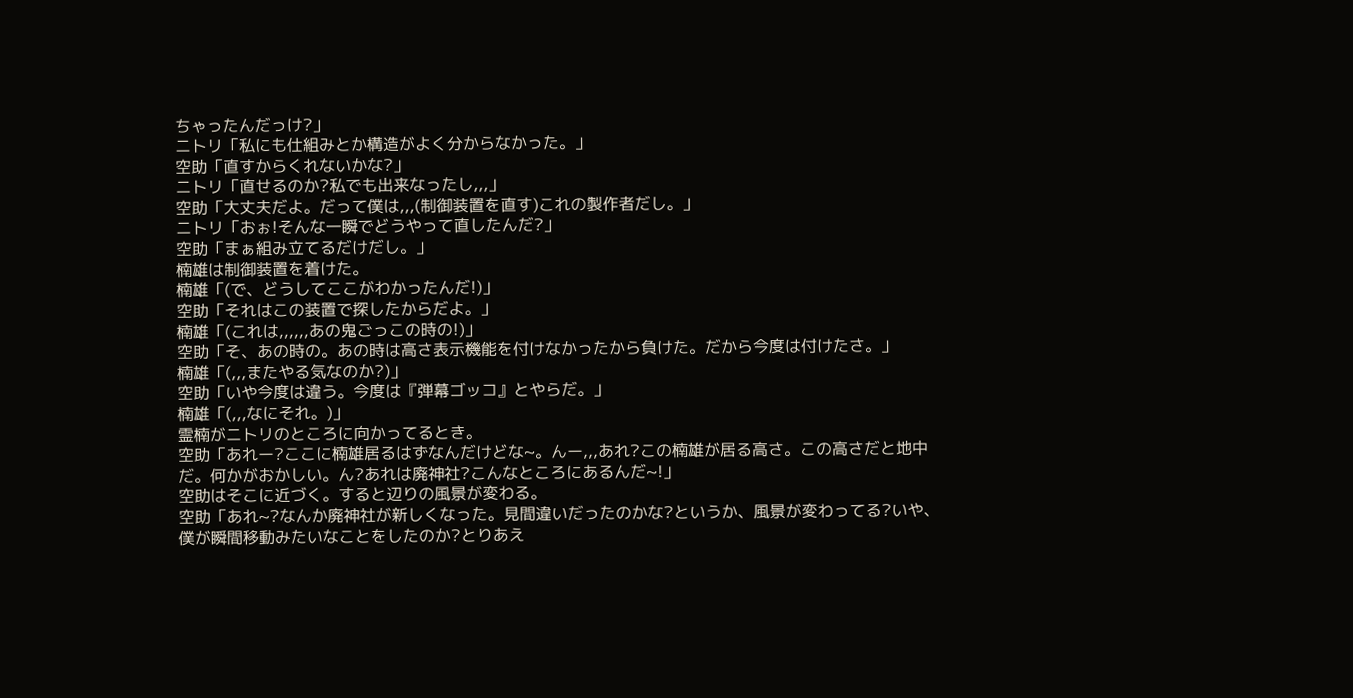ちゃったんだっけ?」
ニトリ「私にも仕組みとか構造がよく分からなかった。」
空助「直すからくれないかな?」
ニトリ「直せるのか?私でも出来なったし,,,」
空助「大丈夫だよ。だって僕は,,,(制御装置を直す)これの製作者だし。」
ニトリ「おぉ!そんな一瞬でどうやって直したんだ?」
空助「まぁ組み立てるだけだし。」
楠雄は制御装置を着けた。
楠雄「(で、どうしてここがわかったんだ!)」
空助「それはこの装置で探したからだよ。」
楠雄「(これは,,,,,,あの鬼ごっこの時の!)」
空助「そ、あの時の。あの時は高さ表示機能を付けなかったから負けた。だから今度は付けたさ。」
楠雄「(,,,またやる気なのか?)」
空助「いや今度は違う。今度は『弾幕ゴッコ』とやらだ。」
楠雄「(,,,なにそれ。)」
霊楠がニトリのところに向かってるとき。
空助「あれー?ここに楠雄居るはずなんだけどな~。んー,,,あれ?この楠雄が居る高さ。この高さだと地中だ。何かがおかしい。ん?あれは廃神社?こんなところにあるんだ~!」
空助はそこに近づく。すると辺りの風景が変わる。
空助「あれ~?なんか廃神社が新しくなった。見間違いだったのかな?というか、風景が変わってる?いや、僕が瞬間移動みたいなことをしたのか?とりあえ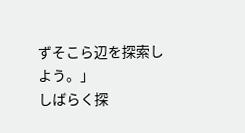ずそこら辺を探索しよう。」
しばらく探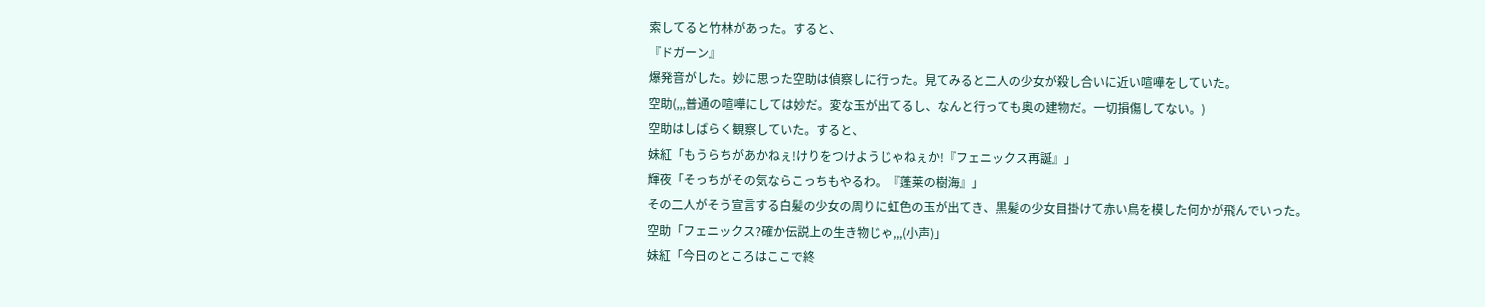索してると竹林があった。すると、
『ドガーン』
爆発音がした。妙に思った空助は偵察しに行った。見てみると二人の少女が殺し合いに近い喧嘩をしていた。
空助(,,,普通の喧嘩にしては妙だ。変な玉が出てるし、なんと行っても奥の建物だ。一切損傷してない。)
空助はしばらく観察していた。すると、
妹紅「もうらちがあかねぇ!けりをつけようじゃねぇか!『フェニックス再誕』」
輝夜「そっちがその気ならこっちもやるわ。『蓬莱の樹海』」
その二人がそう宣言する白髪の少女の周りに虹色の玉が出てき、黒髪の少女目掛けて赤い鳥を模した何かが飛んでいった。
空助「フェニックス?確か伝説上の生き物じゃ,,,(小声)」
妹紅「今日のところはここで終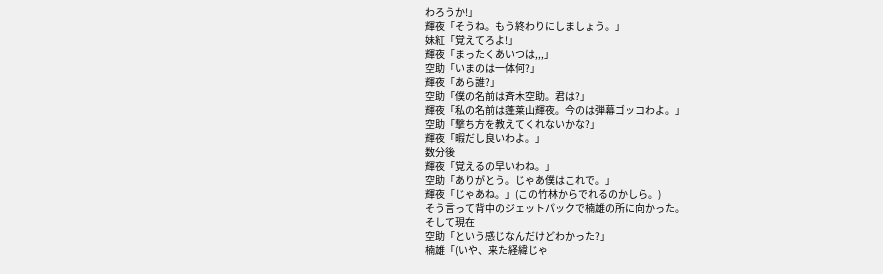わろうか!」
輝夜「そうね。もう終わりにしましょう。」
妹紅「覚えてろよ!」
輝夜「まったくあいつは,,,」
空助「いまのは一体何?」
輝夜「あら誰?」
空助「僕の名前は斉木空助。君は?」
輝夜「私の名前は蓬莱山輝夜。今のは弾幕ゴッコわよ。」
空助「撃ち方を教えてくれないかな?」
輝夜「暇だし良いわよ。」
数分後
輝夜「覚えるの早いわね。」
空助「ありがとう。じゃあ僕はこれで。」
輝夜「じゃあね。」(この竹林からでれるのかしら。)
そう言って背中のジェットパックで楠雄の所に向かった。
そして現在
空助「という感じなんだけどわかった?」
楠雄「(いや、来た経緯じゃ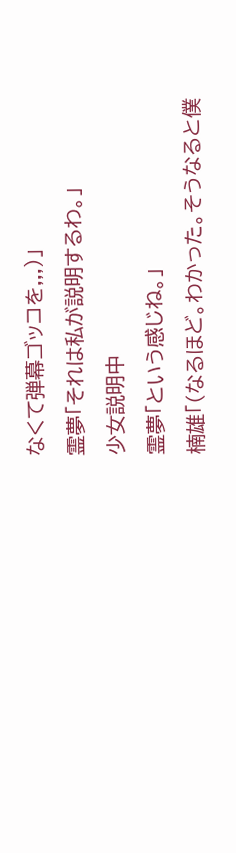なくて弾幕ゴッコを,,,)」
霊夢「それは私が説明するわ。」
少女説明中
霊夢「という感じね。」
楠雄「(なるほど。わかった。そうなると僕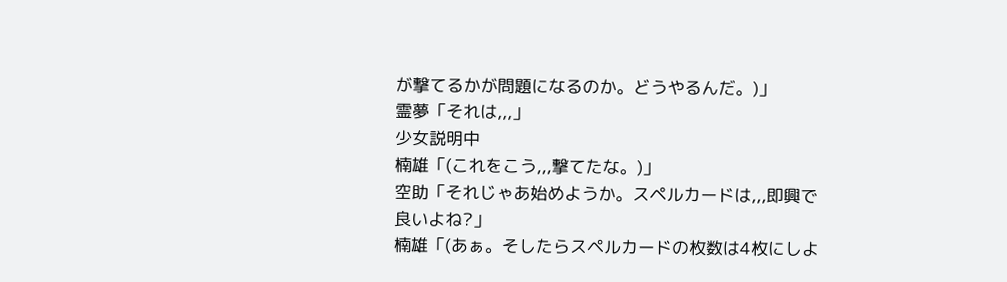が撃てるかが問題になるのか。どうやるんだ。)」
霊夢「それは,,,」
少女説明中
楠雄「(これをこう,,,撃てたな。)」
空助「それじゃあ始めようか。スペルカードは,,,即興で良いよね?」
楠雄「(あぁ。そしたらスペルカードの枚数は4枚にしよ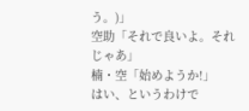う。)」
空助「それで良いよ。それじゃあ」
楠・空「始めようか!」
はい、というわけで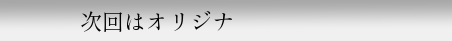次回はオリジナ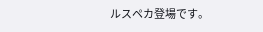ルスペカ登場です。